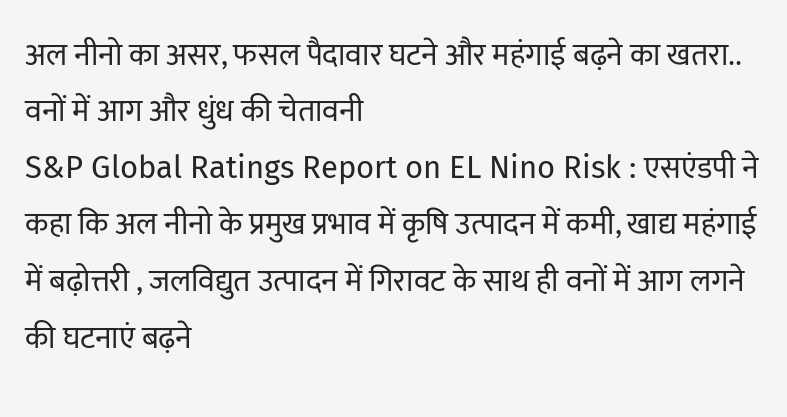अल नीनो का असर, फसल पैदावार घटने और महंगाई बढ़ने का खतरा.. वनों में आग और धुंध की चेतावनी
S&P Global Ratings Report on EL Nino Risk : एसएंडपी ने कहा कि अल नीनो के प्रमुख प्रभाव में कृषि उत्पादन में कमी, खाद्य महंगाई में बढ़ोत्तरी , जलविद्युत उत्पादन में गिरावट के साथ ही वनों में आग लगने की घटनाएं बढ़ने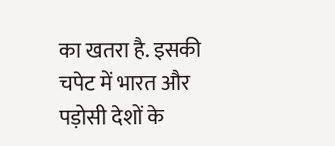का खतरा है. इसकी चपेट में भारत और पड़ोसी देशों के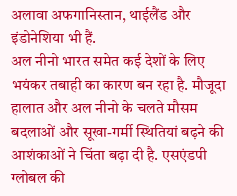अलावा अफगानिस्तान, थाईलैंड और इंडोनेशिया भी हैं.
अल नीनो भारत समेत कई देशों के लिए भयंकर तबाही का कारण बन रहा है. मौजूदा हालात और अल नीनो के चलते मौसम बदलाओं और सूखा-गर्मी स्थितियां बढ़ने की आशंकाओं ने चिंता बढ़ा दी है. एसएंडपी ग्लोबल की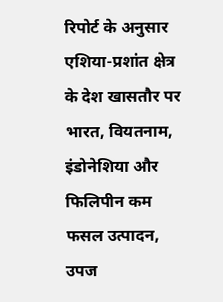रिपोर्ट के अनुसार एशिया-प्रशांत क्षेत्र के देश खासतौर पर भारत, वियतनाम, इंडोनेशिया और फिलिपीन कम फसल उत्पादन, उपज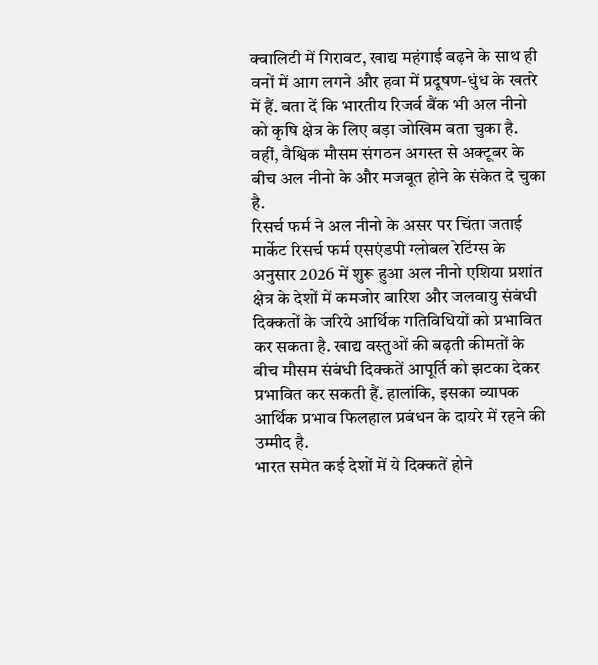क्वालिटी में गिरावट, खाद्य महंगाई बढ़ने के साथ ही वनों में आग लगने और हवा में प्रदूषण-धुंध के खतरे में हैं. बता दें कि भारतीय रिजर्व बैंक भी अल नीनो को कृषि क्षेत्र के लिए बड़ा जोखिम बता चुका है. वहीं, वैश्विक मौसम संगठन अगस्त से अक्टूबर के बीच अल नीनो के और मजबूत होने के संकेत दे चुका है.
रिसर्च फर्म ने अल नीनो के असर पर चिंता जताई
मार्केट रिसर्च फर्म एसएंडपी ग्लोबल रेटिंग्स के अनुसार 2026 में शुरू हुआ अल नीनो एशिया प्रशांत क्षेत्र के देशों में कमजोर बारिश और जलवायु संबंधी दिक्कतों के जरिये आर्थिक गतिविधियों को प्रभावित कर सकता है. खाद्य वस्तुओं की बढ़ती कीमतों के बीच मौसम संबंधी दिक्कतें आपूर्ति को झटका देकर प्रभावित कर सकती हैं. हालांकि, इसका व्यापक आर्थिक प्रभाव फिलहाल प्रबंधन के दायरे में रहने की उम्मीद है.
भारत समेत कई देशों में ये दिक्कतें होने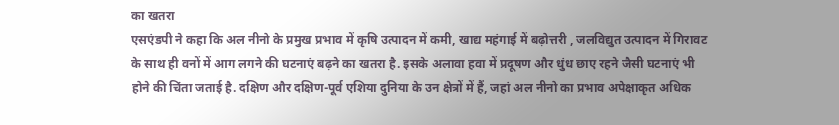का खतरा
एसएंडपी ने कहा कि अल नीनो के प्रमुख प्रभाव में कृषि उत्पादन में कमी, खाद्य महंगाई में बढ़ोत्तरी , जलविद्युत उत्पादन में गिरावट के साथ ही वनों में आग लगने की घटनाएं बढ़ने का खतरा है. इसके अलावा हवा में प्रदूषण और धुंध छाए रहने जैसी घटनाएं भी होने की चिंता जताई है. दक्षिण और दक्षिण-पूर्व एशिया दुनिया के उन क्षेत्रों में हैं, जहां अल नीनो का प्रभाव अपेक्षाकृत अधिक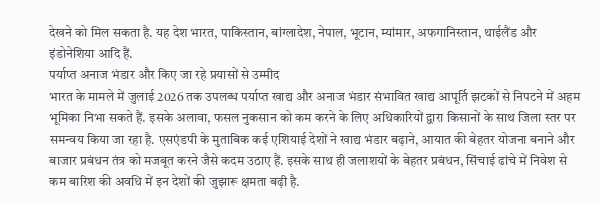देखने को मिल सकता है. यह देश भारत, पाकिस्तान, बांग्लादेश, नेपाल, भूटान, म्यांमार, अफगानिस्तान, थाईलैंड और इंडोनेशिया आदि हैं.
पर्याप्त अनाज भंडार और किए जा रहे प्रयासों से उम्मीद
भारत के मामले में जुलाई 2026 तक उपलब्ध पर्याप्त खाद्य और अनाज भंडार संभावित खाद्य आपूर्ति झटकों से निपटने में अहम भूमिका निभा सकते हैं. इसके अलावा, फसल नुकसान को कम करने के लिए अधिकारियों द्वारा किसानों के साथ जिला स्तर पर समन्वय किया जा रहा है. एसएंडपी के मुताबिक कई एशियाई देशों ने खाद्य भंडार बढ़ाने, आयात की बेहतर योजना बनाने और बाजार प्रबंधन तंत्र को मजबूत करने जैसे कदम उठाए हैं. इसके साथ ही जलाशयों के बेहतर प्रबंधन, सिंचाई ढांचे में निवेश से कम बारिश की अवधि में इन देशों की जुझारू क्षमता बढ़ी है.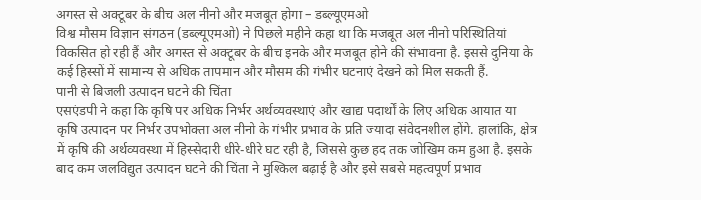अगस्त से अक्टूबर के बीच अल नीनो और मजबूत होगा – डब्ल्यूएमओ
विश्व मौसम विज्ञान संगठन (डब्ल्यूएमओ) ने पिछले महीने कहा था कि मजबूत अल नीनो परिस्थितियां विकसित हो रही हैं और अगस्त से अक्टूबर के बीच इनके और मजबूत होने की संभावना है. इससे दुनिया के कई हिस्सों में सामान्य से अधिक तापमान और मौसम की गंभीर घटनाएं देखने को मिल सकती हैं.
पानी से बिजली उत्पादन घटने की चिंता
एसएंडपी ने कहा कि कृषि पर अधिक निर्भर अर्थव्यवस्थाएं और खाद्य पदार्थों के लिए अधिक आयात या कृषि उत्पादन पर निर्भर उपभोक्ता अल नीनो के गंभीर प्रभाव के प्रति ज्यादा संवेदनशील होंगे. हालांकि, क्षेत्र में कृषि की अर्थव्यवस्था में हिस्सेदारी धीरे-धीरे घट रही है, जिससे कुछ हद तक जोखिम कम हुआ है. इसके बाद कम जलविद्युत उत्पादन घटने की चिंता ने मुश्किल बढ़ाई है और इसे सबसे महत्वपूर्ण प्रभाव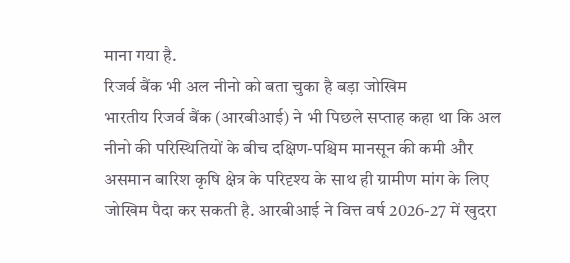माना गया है.
रिजर्व बैंक भी अल नीनो को बता चुका है बड़ा जोखिम
भारतीय रिजर्व बैंक (आरबीआई) ने भी पिछले सप्ताह कहा था कि अल नीनो की परिस्थितियों के बीच दक्षिण-पश्चिम मानसून की कमी और असमान बारिश कृषि क्षेत्र के परिदृश्य के साथ ही ग्रामीण मांग के लिए जोखिम पैदा कर सकती है. आरबीआई ने वित्त वर्ष 2026-27 में खुदरा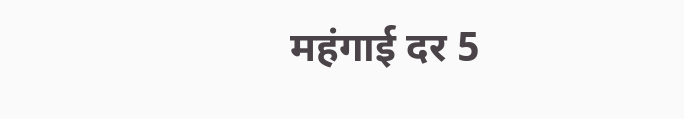महंगाई दर 5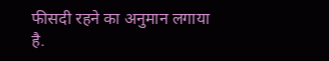फीसदी रहने का अनुमान लगाया है.